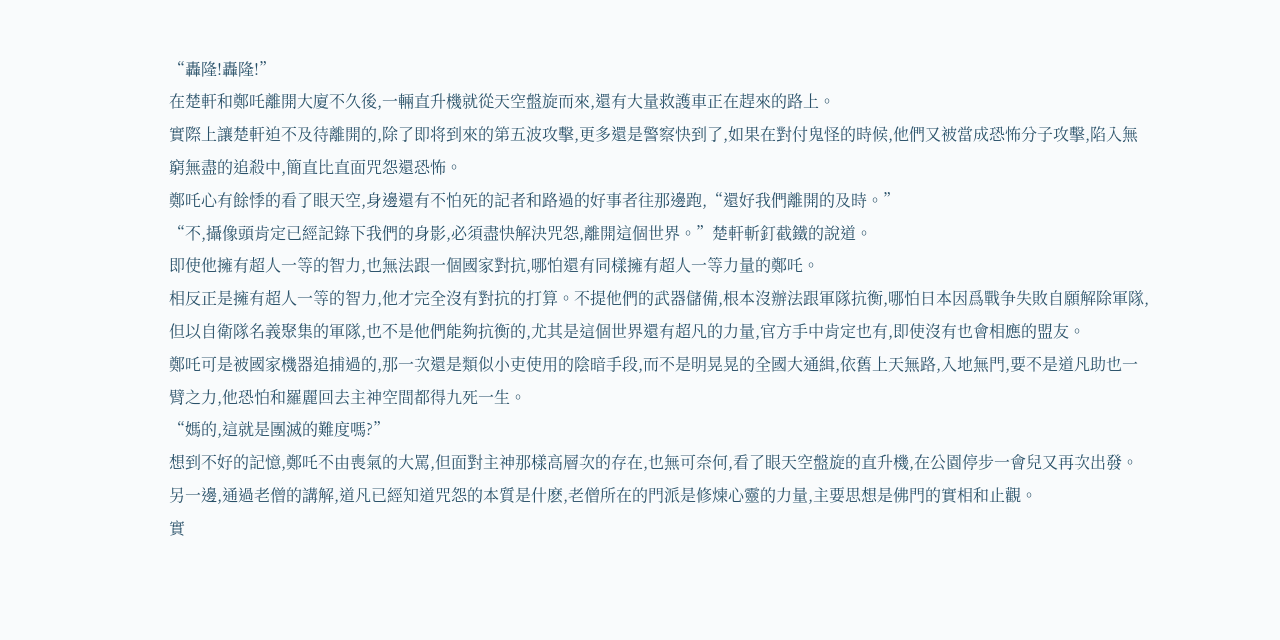“轟隆!轟隆!”
在楚軒和鄭吒離開大廈不久後,一輛直升機就從天空盤旋而來,還有大量救護車正在趕來的路上。
實際上讓楚軒迫不及待離開的,除了即将到來的第五波攻擊,更多還是警察快到了,如果在對付鬼怪的時候,他們又被當成恐怖分子攻擊,陷入無窮無盡的追殺中,簡直比直面咒怨還恐怖。
鄭吒心有餘悸的看了眼天空,身邊還有不怕死的記者和路過的好事者往那邊跑,“還好我們離開的及時。”
“不,攝像頭肯定已經記錄下我們的身影,必須盡快解決咒怨,離開這個世界。”楚軒斬釘截鐵的說道。
即使他擁有超人一等的智力,也無法跟一個國家對抗,哪怕還有同樣擁有超人一等力量的鄭吒。
相反正是擁有超人一等的智力,他才完全沒有對抗的打算。不提他們的武器儲備,根本沒辦法跟軍隊抗衡,哪怕日本因爲戰争失敗自願解除軍隊,但以自衛隊名義聚集的軍隊,也不是他們能夠抗衡的,尤其是這個世界還有超凡的力量,官方手中肯定也有,即使沒有也會相應的盟友。
鄭吒可是被國家機器追捕過的,那一次還是類似小吏使用的陰暗手段,而不是明晃晃的全國大通緝,依舊上天無路,入地無門,要不是道凡助也一臂之力,他恐怕和羅麗回去主神空間都得九死一生。
“媽的,這就是團滅的難度嗎?”
想到不好的記憶,鄭吒不由喪氣的大罵,但面對主神那樣高層次的存在,也無可奈何,看了眼天空盤旋的直升機,在公園停步一會兒又再次出發。
另一邊,通過老僧的講解,道凡已經知道咒怨的本質是什麽,老僧所在的門派是修煉心靈的力量,主要思想是佛門的實相和止觀。
實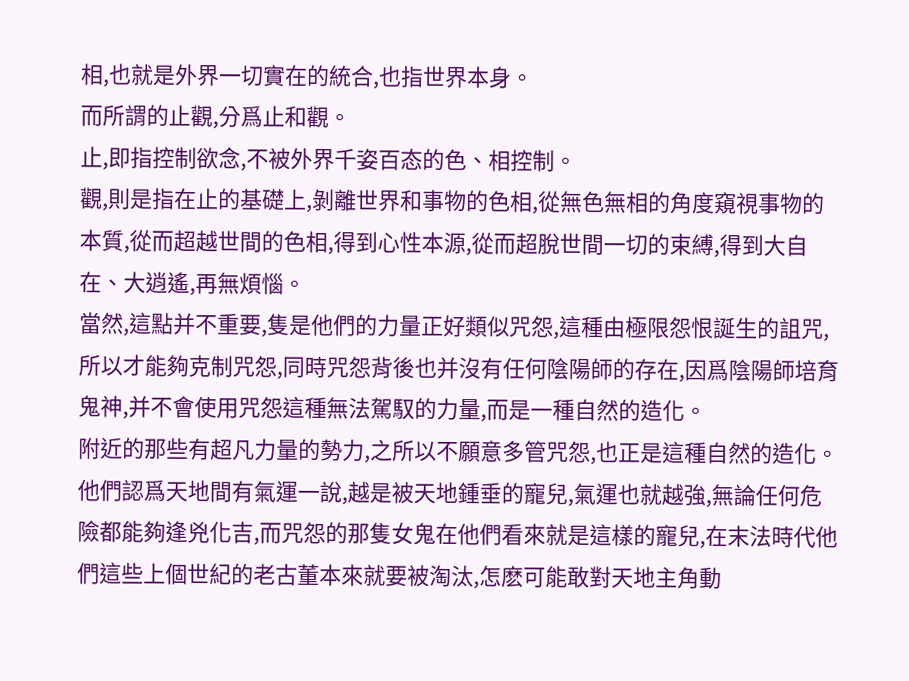相,也就是外界一切實在的統合,也指世界本身。
而所謂的止觀,分爲止和觀。
止,即指控制欲念,不被外界千姿百态的色、相控制。
觀,則是指在止的基礎上,剝離世界和事物的色相,從無色無相的角度窺視事物的本質,從而超越世間的色相,得到心性本源,從而超脫世間一切的束縛,得到大自在、大逍遙,再無煩惱。
當然,這點并不重要,隻是他們的力量正好類似咒怨,這種由極限怨恨誕生的詛咒,所以才能夠克制咒怨,同時咒怨背後也并沒有任何陰陽師的存在,因爲陰陽師培育鬼神,并不會使用咒怨這種無法駕馭的力量,而是一種自然的造化。
附近的那些有超凡力量的勢力,之所以不願意多管咒怨,也正是這種自然的造化。
他們認爲天地間有氣運一說,越是被天地鍾垂的寵兒,氣運也就越強,無論任何危險都能夠逢兇化吉,而咒怨的那隻女鬼在他們看來就是這樣的寵兒,在末法時代他們這些上個世紀的老古董本來就要被淘汰,怎麽可能敢對天地主角動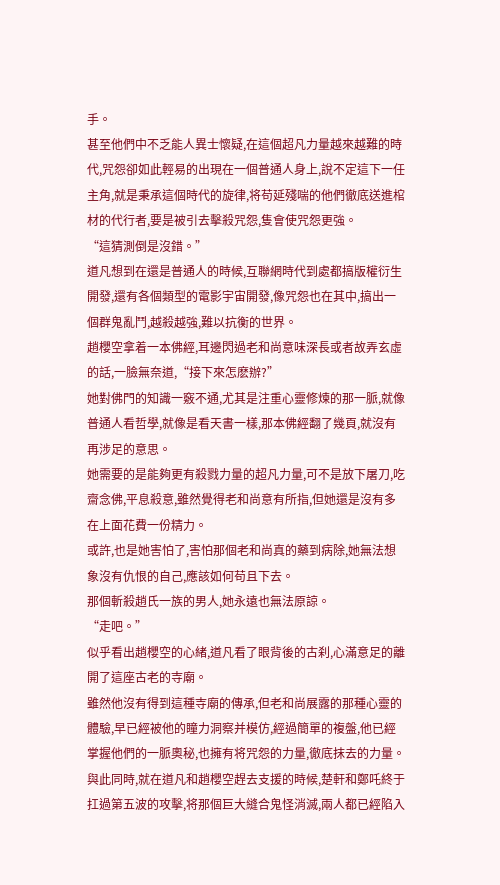手。
甚至他們中不乏能人異士懷疑,在這個超凡力量越來越難的時代,咒怨卻如此輕易的出現在一個普通人身上,說不定這下一任主角,就是秉承這個時代的旋律,将苟延殘喘的他們徹底送進棺材的代行者,要是被引去擊殺咒怨,隻會使咒怨更強。
“這猜測倒是沒錯。”
道凡想到在還是普通人的時候,互聯網時代到處都搞版權衍生開發,還有各個類型的電影宇宙開發,像咒怨也在其中,搞出一個群鬼亂鬥,越殺越強,難以抗衡的世界。
趙櫻空拿着一本佛經,耳邊閃過老和尚意味深長或者故弄玄虛的話,一臉無奈道,“接下來怎麽辦?”
她對佛門的知識一竅不通,尤其是注重心靈修煉的那一脈,就像普通人看哲學,就像是看天書一樣,那本佛經翻了幾頁,就沒有再涉足的意思。
她需要的是能夠更有殺戮力量的超凡力量,可不是放下屠刀,吃齋念佛,平息殺意,雖然覺得老和尚意有所指,但她還是沒有多在上面花費一份精力。
或許,也是她害怕了,害怕那個老和尚真的藥到病除,她無法想象沒有仇恨的自己,應該如何苟且下去。
那個斬殺趙氏一族的男人,她永遠也無法原諒。
“走吧。”
似乎看出趙櫻空的心緒,道凡看了眼背後的古刹,心滿意足的離開了這座古老的寺廟。
雖然他沒有得到這種寺廟的傳承,但老和尚展露的那種心靈的體驗,早已經被他的瞳力洞察并模仿,經過簡單的複盤,他已經掌握他們的一脈奧秘,也擁有将咒怨的力量,徹底抹去的力量。
與此同時,就在道凡和趙櫻空趕去支援的時候,楚軒和鄭吒終于扛過第五波的攻擊,将那個巨大縫合鬼怪消滅,兩人都已經陷入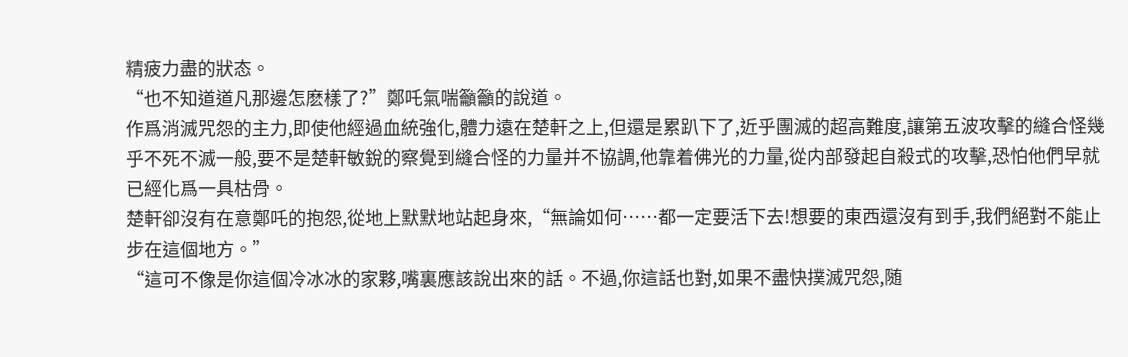精疲力盡的狀态。
“也不知道道凡那邊怎麽樣了?”鄭吒氣喘籲籲的說道。
作爲消滅咒怨的主力,即使他經過血統強化,體力遠在楚軒之上,但還是累趴下了,近乎團滅的超高難度,讓第五波攻擊的縫合怪幾乎不死不滅一般,要不是楚軒敏銳的察覺到縫合怪的力量并不協調,他靠着佛光的力量,從内部發起自殺式的攻擊,恐怕他們早就已經化爲一具枯骨。
楚軒卻沒有在意鄭吒的抱怨,從地上默默地站起身來,“無論如何……都一定要活下去!想要的東西還沒有到手,我們絕對不能止步在這個地方。”
“這可不像是你這個冷冰冰的家夥,嘴裏應該說出來的話。不過,你這話也對,如果不盡快撲滅咒怨,随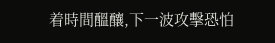着時間醞釀,下一波攻擊恐怕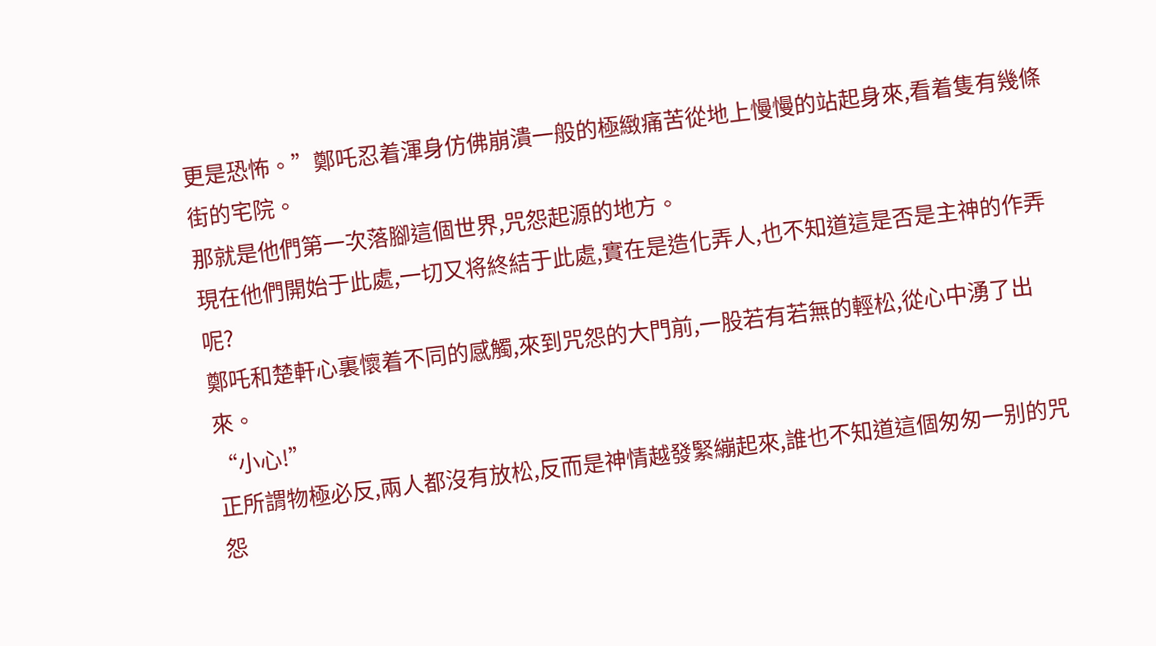更是恐怖。”鄭吒忍着渾身仿佛崩潰一般的極緻痛苦從地上慢慢的站起身來,看着隻有幾條街的宅院。
那就是他們第一次落腳這個世界,咒怨起源的地方。
現在他們開始于此處,一切又将終結于此處,實在是造化弄人,也不知道這是否是主神的作弄呢?
鄭吒和楚軒心裏懷着不同的感觸,來到咒怨的大門前,一股若有若無的輕松,從心中湧了出來。
“小心!”
正所謂物極必反,兩人都沒有放松,反而是神情越發緊繃起來,誰也不知道這個匆匆一别的咒怨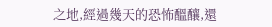之地,經過幾天的恐怖醞釀,還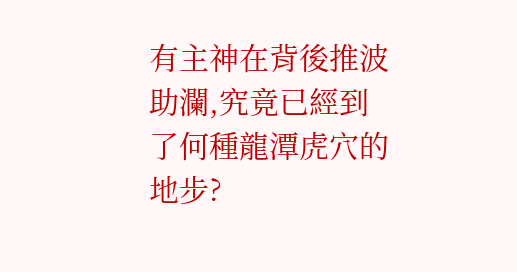有主神在背後推波助瀾,究竟已經到了何種龍潭虎穴的地步?